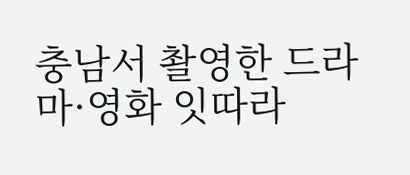충남서 촬영한 드라마·영화 잇따라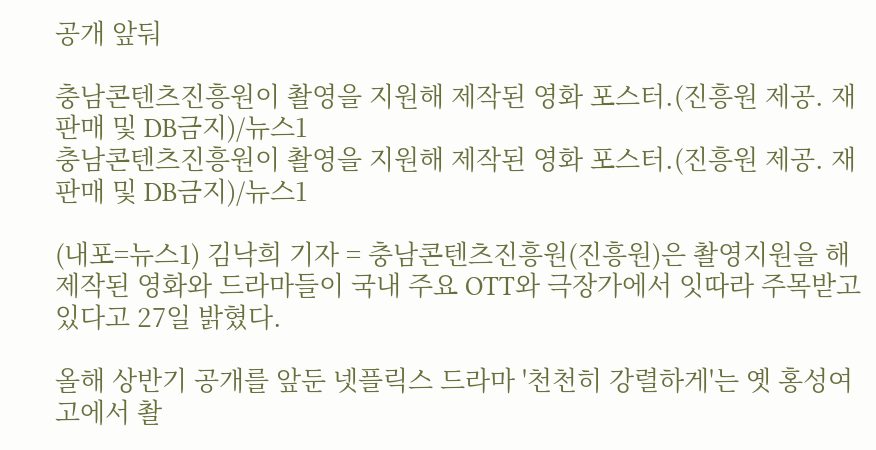공개 앞둬

충남콘텐츠진흥원이 촬영을 지원해 제작된 영화 포스터.(진흥원 제공. 재판매 및 DB금지)/뉴스1
충남콘텐츠진흥원이 촬영을 지원해 제작된 영화 포스터.(진흥원 제공. 재판매 및 DB금지)/뉴스1

(내포=뉴스1) 김낙희 기자 = 충남콘텐츠진흥원(진흥원)은 촬영지원을 해 제작된 영화와 드라마들이 국내 주요 OTT와 극장가에서 잇따라 주목받고 있다고 27일 밝혔다.

올해 상반기 공개를 앞둔 넷플릭스 드라마 '천천히 강렬하게'는 옛 홍성여고에서 촬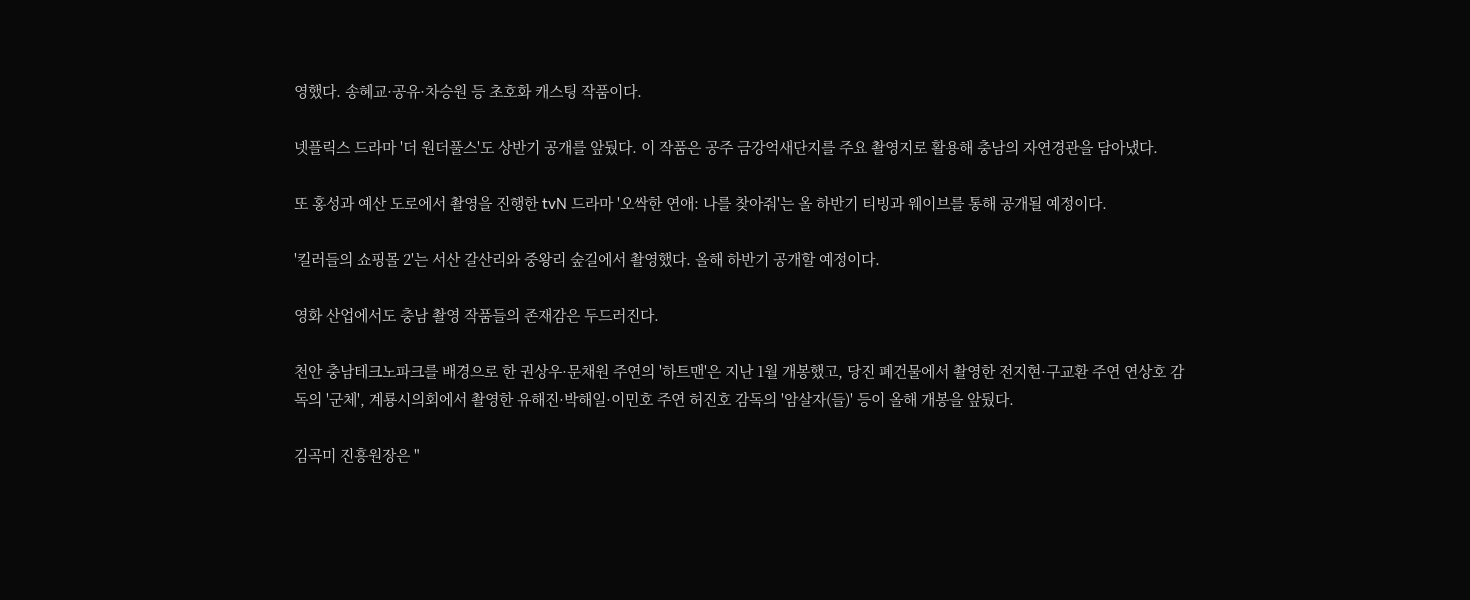영했다. 송혜교·공유·차승원 등 초호화 캐스팅 작품이다.

넷플릭스 드라마 '더 원더풀스'도 상반기 공개를 앞뒀다. 이 작품은 공주 금강억새단지를 주요 촬영지로 활용해 충남의 자연경관을 담아냈다.

또 홍성과 예산 도로에서 촬영을 진행한 tvN 드라마 '오싹한 연애: 나를 찾아줘'는 올 하반기 티빙과 웨이브를 통해 공개될 예정이다.

'킬러들의 쇼핑몰 2'는 서산 갈산리와 중왕리 숲길에서 촬영했다. 올해 하반기 공개할 예정이다.

영화 산업에서도 충남 촬영 작품들의 존재감은 두드러진다.

천안 충남테크노파크를 배경으로 한 권상우·문채원 주연의 '하트맨'은 지난 1월 개봉했고, 당진 폐건물에서 촬영한 전지현·구교환 주연 연상호 감독의 '군체', 계룡시의회에서 촬영한 유해진·박해일·이민호 주연 허진호 감독의 '암살자(들)' 등이 올해 개봉을 앞뒀다.

김곡미 진흥원장은 "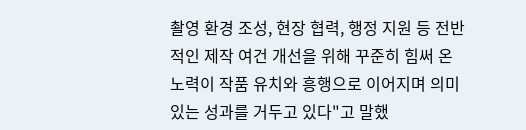촬영 환경 조성, 현장 협력, 행정 지원 등 전반적인 제작 여건 개선을 위해 꾸준히 힘써 온 노력이 작품 유치와 흥행으로 이어지며 의미 있는 성과를 거두고 있다"고 말했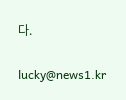다.

lucky@news1.kr